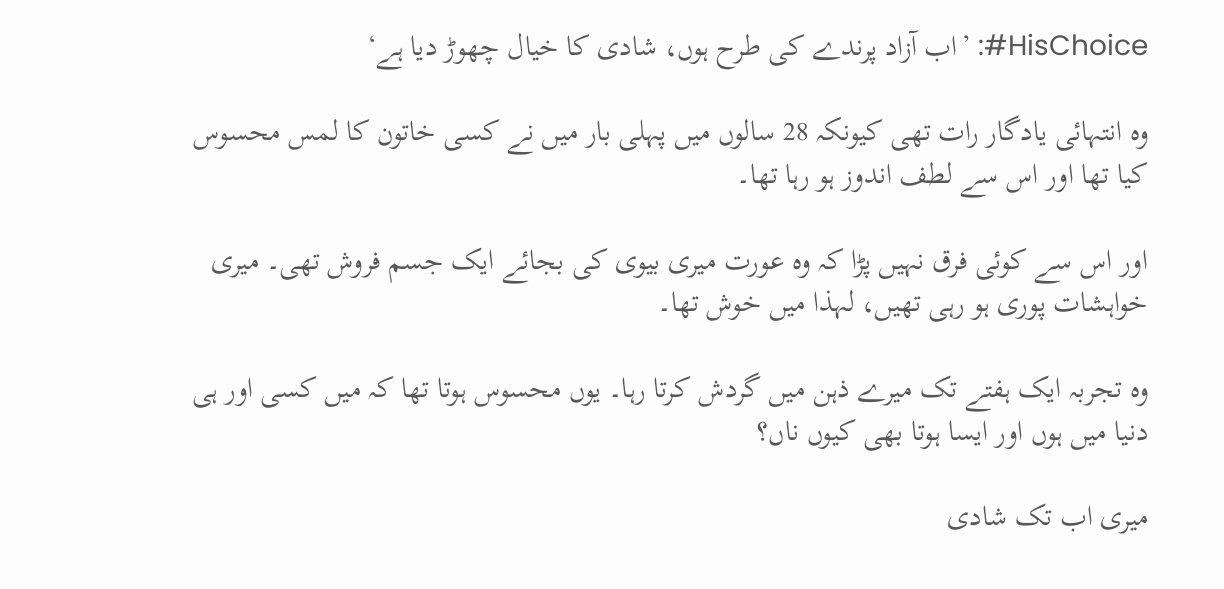HisChoice#: ’اب آزاد پرندے کی طرح ہوں، شادی کا خیال چھوڑ دیا ہے‘

وہ انتہائی یادگار رات تھی کیونکہ 28 سالوں میں پہلی بار میں نے کسی خاتون کا لمس محسوس کیا تھا اور اس سے لطف اندوز ہو رہا تھا۔

اور اس سے کوئی فرق نہیں پڑا کہ وہ عورت میری بیوی کی بجائے ایک جسم فروش تھی۔ میری خواہشات پوری ہو رہی تھیں، لہذا میں خوش تھا۔

وہ تجربہ ایک ہفتے تک میرے ذہن میں گردش کرتا رہا۔ یوں محسوس ہوتا تھا کہ میں کسی اور ہی دنیا میں ہوں اور ایسا ہوتا بھی کیوں ناں؟

میری اب تک شادی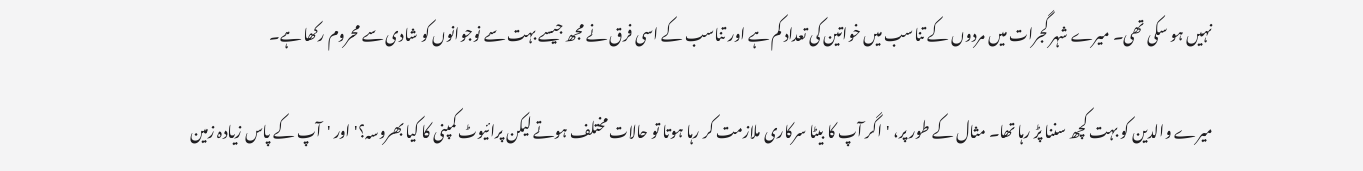نہیں ہو سکی تھی۔ میرے شہر گجرات میں مردوں کے تناسب میں خواتین کی تعداد کم ہے اور تناسب کے اسی فرق نے مجھ جیسے بہت سے نوجوانوں کو شادی سے محروم رکھا ہے۔

میرے والدین کو بہت کچھ سننا پڑ رہا تھا۔ مثال کے طور پر، 'اگر آپ کا بیٹا سرکاری ملازمت کر رہا ہوتا تو حالات مختلف ہوتے لیکن پرائیوٹ کمپنی کا کیا بھروسہ؟' اور 'آپ کے پاس زیادہ زمین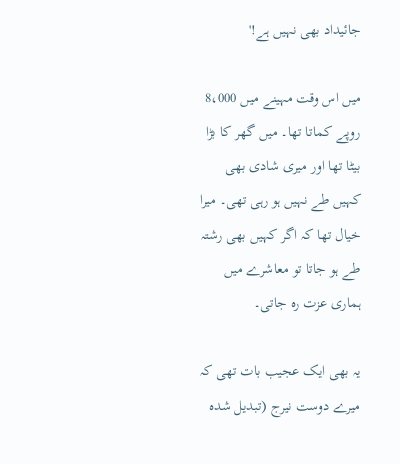جائیداد بھی نہیں ہے!'

میں اس وقت مہینے میں 8،000 روپے کماتا تھا۔ میں گھر کا بڑا بیٹا تھا اور میری شادی بھی کہیں طے نہیں ہو رہی تھی۔ میرا خیال تھا کہ اگر کہیں بھی رشتہ طے ہو جاتا تو معاشرے میں ہماری عزت رہ جاتی۔

یہ بھی ایک عجیب بات تھی کہ میرے دوست نیرج (تبدیل شدہ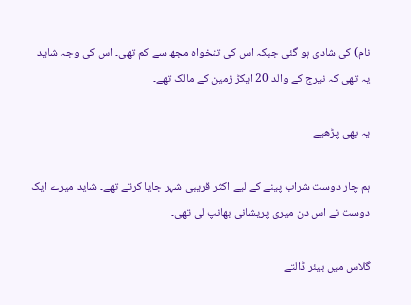نام) کی شادی ہو گئی جبکہ اس کی تنخواہ مجھ سے کم تھی۔ اس کی وجہ شاید یہ تھی کہ نیرج کے والد 20 ایکڑ زمین کے مالک تھے۔

یہ بھی پڑھیے

ہم چار دوست شراب پینے کے لیے اکثر قریبی شہر جایا کرتے تھے۔ شاید میرے ایک دوست نے اس دن میری پریشانی بھانپ لی تھی۔

گلاس میں بیئر ڈالتے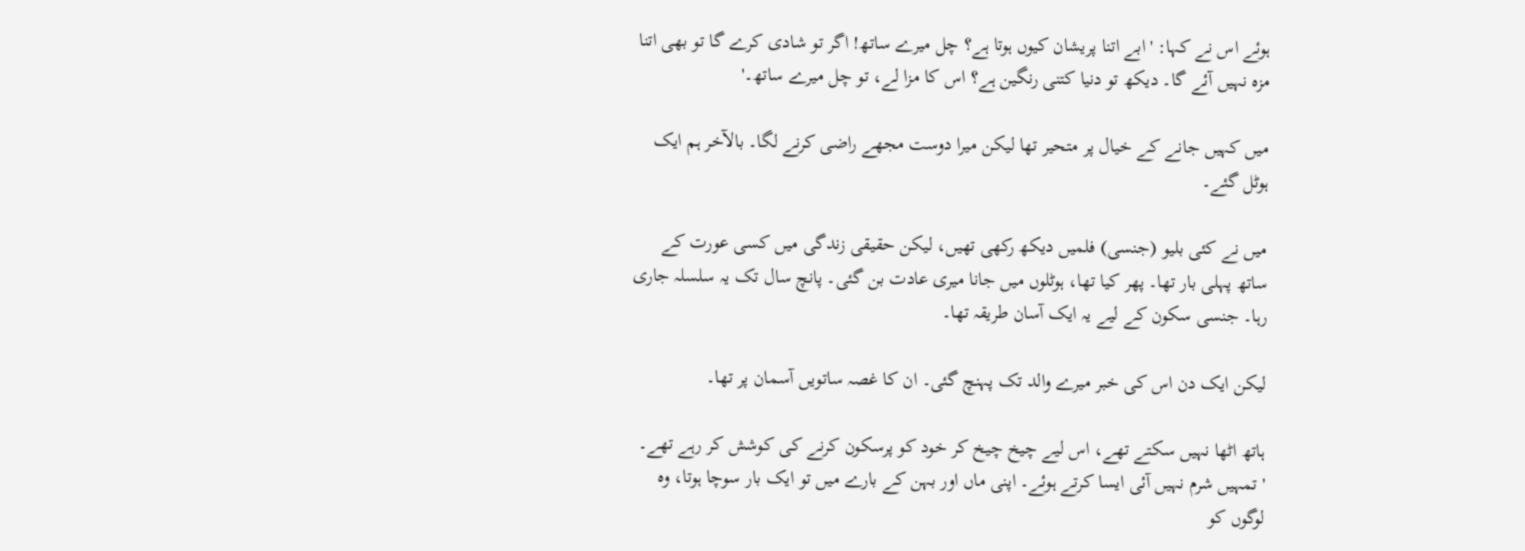ہوئے اس نے کہا: 'ابے اتنا پریشان کیوں ہوتا ہے؟ چل میرے ساتھ! اگر تو شادی کرے گا تو بھی اتنا مزہ نہیں آئے گا۔ دیکھ تو دنیا کتنی رنگین ہے؟ اس کا مزا لے، تو چل میرے ساتھ۔'

میں کہیں جانے کے خيال پر متحیر تھا لیکن میرا دوست مجھے راضی کرنے لگا۔ بالآخر ہم ایک ہوٹل گئے۔

میں نے کئی بلیو (جنسی) فلمیں دیکھ رکھی تھیں، لیکن حقیقی زندگی میں کسی عورت کے ساتھ پہلی بار تھا۔ پھر کیا تھا، ہوٹلوں میں جانا میری عادت بن گئی۔ پانچ سال تک یہ سلسلہ جاری رہا۔ جنسی سکون کے لیے یہ ایک آسان طریقہ تھا۔

لیکن ایک دن اس کی خبر میرے والد تک پہنچ گئی۔ ان کا غصہ ساتویں آسمان پر تھا۔

ہاتھ اٹھا نہیں سکتے تھے، اس لیے چیخ چیخ کر خود کو پرسکون کرنے کی کوشش کر رہے تھے۔ 'تمہیں شرم نہیں آئی ایسا کرتے ہوئے۔ اپنی ماں اور بہن کے بارے میں تو ایک بار سوچا ہوتا، وہ لوگوں کو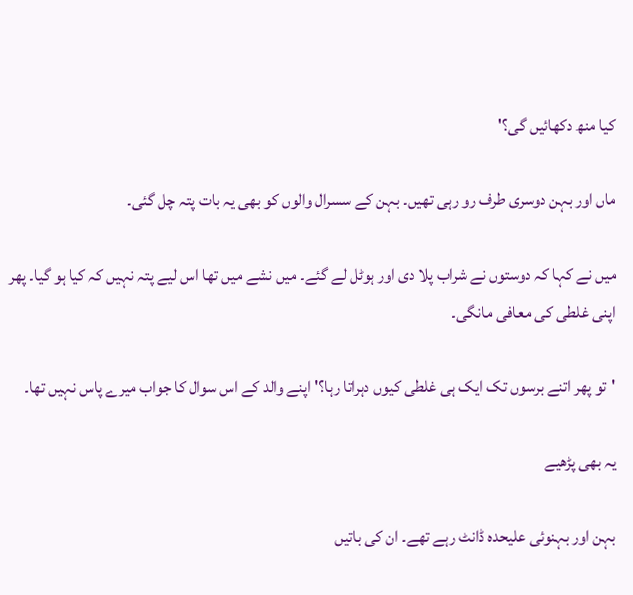کیا منھ دکھائیں گی؟'

ماں اور بہن دوسری طرف رو رہی تھیں۔ بہن کے سسرال والوں کو بھی یہ بات پتہ چل گئی۔

میں نے کہا کہ دوستوں نے شراب پلا دی اور ہوٹل لے گئے۔ میں نشے میں تھا اس لیے پتہ نہیں کہ کیا ہو گیا۔ پھر اپنی غلطی کی معافی مانگی۔

'تو پھر اتنے برسوں تک ایک ہی غلطی کیوں دہراتا رہا؟' اپنے والد کے اس سوال کا جواب میرے پاس نہیں تھا۔

یہ بھی پڑھیے

بہن اور بہنوئی علیحدہ ڈانٹ رہے تھے۔ ان کی باتیں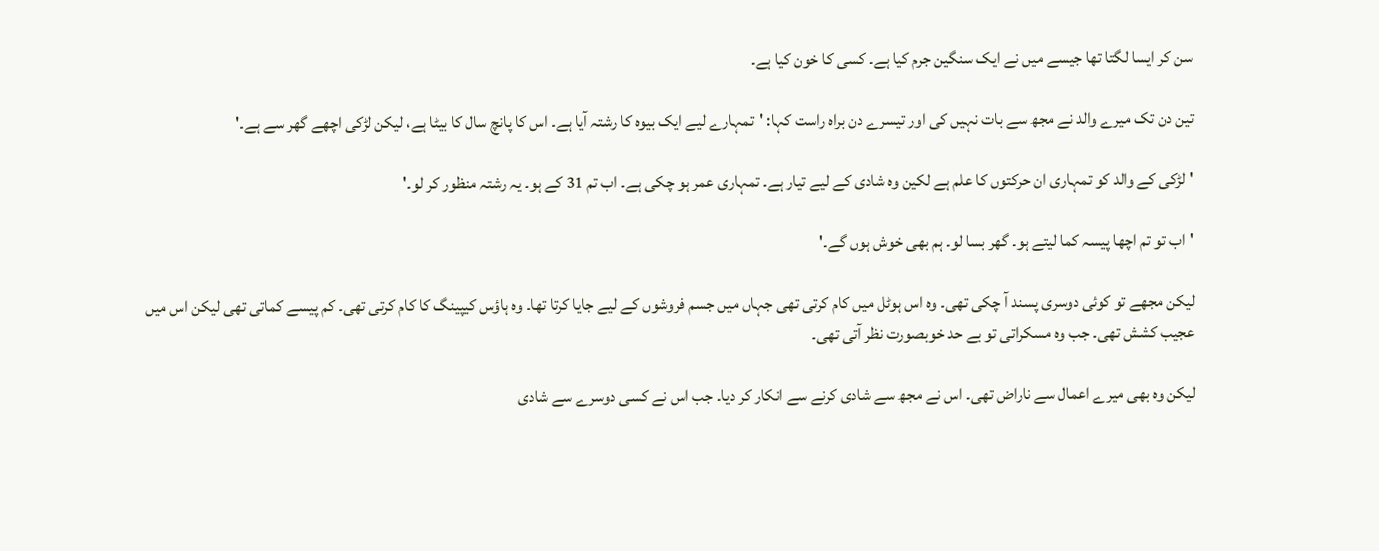سن کر ایسا لگتا تھا جیسے میں نے ایک سنگین جرم کیا ہے۔ کسی کا خون کیا ہے۔

تین دن تک میرے والد نے مجھ سے بات نہیں کی اور تیسرے دن براہ راست کہا: 'تمہارے لیے ایک بیوہ کا رشتہ آیا ہے۔ اس کا پانچ سال کا بیٹا ہے، لیکن لڑکی اچھے گھر سے ہے۔'

'لڑکی کے والد کو تمہاری ان حرکتوں کا علم ہے لکین وہ شادی کے لیے تیار ہے۔ تمہاری عمر ہو چکی ہے۔ اب تم 31 کے ہو۔ یہ رشتہ منظور کر لو۔'

'اب تو تم اچھا پیسہ کما لیتے ہو۔ گھر بسا لو۔ ہم بھی خوش ہوں گے۔'

لیکن مجھے تو کوئی دوسری پسند آ چکی تھی۔ وہ اس ہوٹل میں کام کرتی تھی جہاں میں جسم فروشوں کے لیے جایا کرتا تھا۔ وہ ہاؤس کیپینگ کا کام کرتی تھی۔ کم پیسے کماتی تھی لیکن اس میں عجیب کشش تھی۔ جب وہ مسکراتی تو بے حد خوبصورت نظر آتی تھی۔

لیکن وہ بھی میرے اعمال سے ناراض تھی۔ اس نے مجھ سے شادی کرنے سے انکار کر دیا۔ جب اس نے کسی دوسرے سے شادی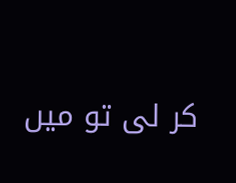کر لی تو میں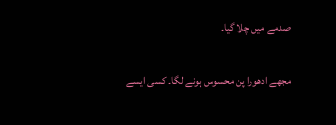صدمے میں چلا گیا۔

مجھے ادھورا پن محسوس ہونے لگا۔ کسی ایسے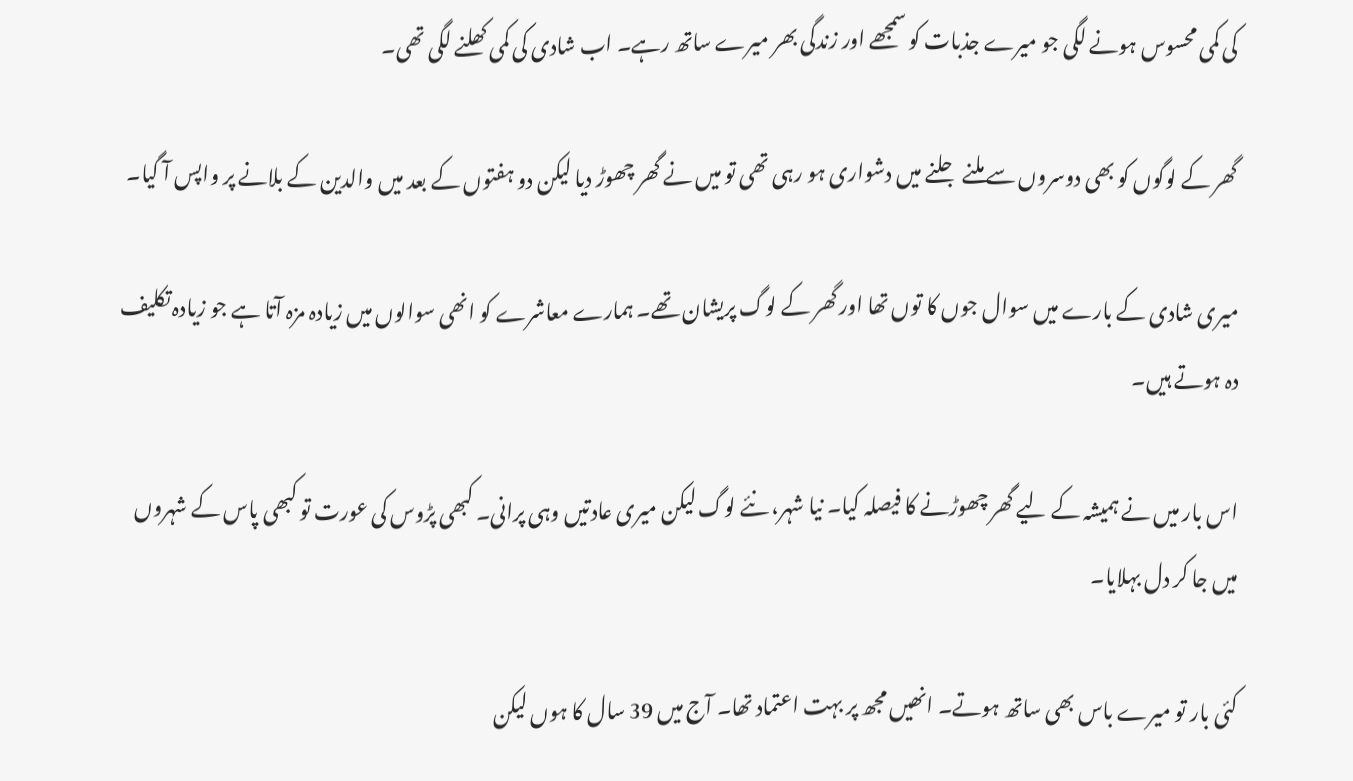کی کمی محسوس ہونے لگی جو میرے جذبات کو سمجھے اور زندگی بھر میرے ساتھ رہے۔ اب شادی کی کمی کھلنے لگی تھی۔

گھر کے لوگوں کو بھی دوسروں سے ملنے جلنے میں دشواری ہو رہی تھی تو میں نے گھر چھوڑ دیا لیکن دو ہفتوں کے بعد میں والدین کے بلانے پر واپس آ گیا۔

میری شادی کے بارے میں سوال جوں کا توں تھا اور گھر کے لوگ پریشان تھے۔ ہمارے معاشرے کو انھی سوالوں میں زیادہ مزہ آتا ہے جو زیادہ تکلیف دہ ہوتے ہیں۔

اس بار میں نے ہمیشہ کے لیے گھر چھوڑنے کا فیصلہ کیا۔ نیا شہر، نئے لوگ لیکن میری عادتیں وہی پرانی۔ کبھی پڑوس کی عورت تو کبھی پاس کے شہروں میں جا کر دل بہلایا۔

کئی بار تو میرے باس بھی ساتھ ہوتے۔ انھیں مجھ پر بہت اعتماد تھا۔ آج میں 39 سال کا ہوں لیکن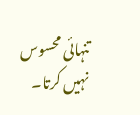تنہائی محسوس نہیں کرتا۔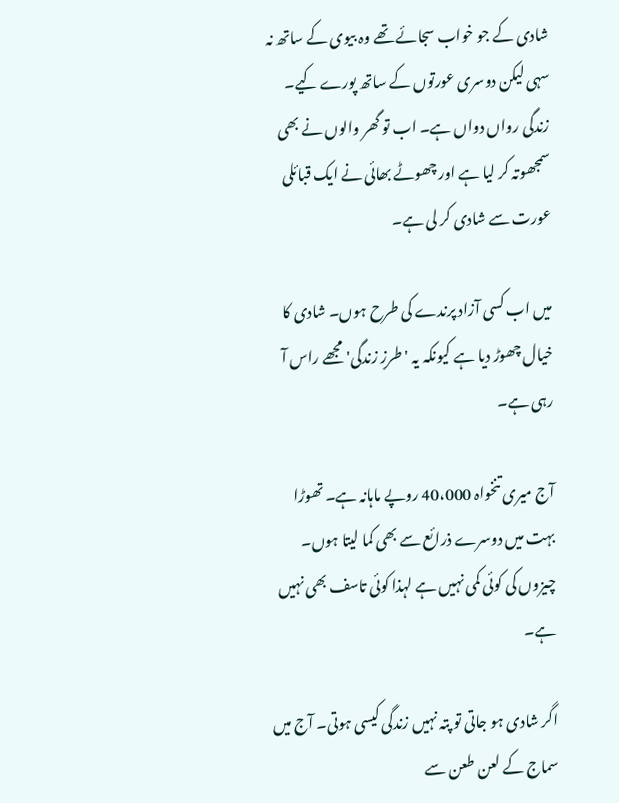شادی کے جو خواب سجائے تھے وہ بیوی کے ساتھ نہ سہی لیکن دوسری عورتوں کے ساتھ پورے کیے۔ زندگی رواں دواں ہے۔ اب تو گھر والوں نے بھی سمجھوتہ کر لیا ہے اور چھوٹے بھائی نے ایک قبائلی عورت سے شادی کر لی ہے۔

میں اب کسی آزاد پرندے کی طرح ہوں۔ شادی کا خیال چھوڑ دیا ہے کیونکہ یہ 'طرزِ زندگی' مجھے راس آ رہی ہے۔

آج میری تنخواہ 40،000 روپے ماہانہ ہے۔ تھوڑا بہت میں دوسرے ذرائع سے بھی کما لیتا ہوں۔ چیزوں کی کوئی کمی نہیں ہے لہذا کوئی تاسف بھی نہیں ہے۔

اگر شادی ہو جاتی تو پتہ نہیں زندگی کیسی ہوتی۔ آج میں سماج کے لعن طعن سے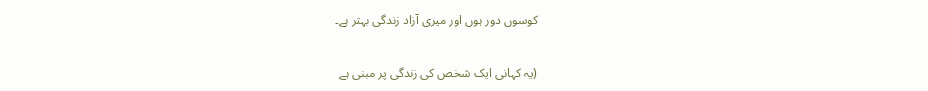کوسوں دور ہوں اور میری آزاد زندگی بہتر ہے۔

(یہ کہانی ایک شخص کی زندگی پر مبنی ہے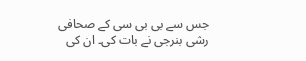جس سے بی بی سی کے صحافی رشی بنرجی نے بات کی۔ ان کی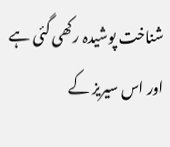شناخت پوشیدہ رکھی گئی ہے اور اس سیریز کے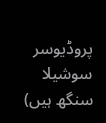پروڈیوسر سوشیلا سنگھ ہیں)